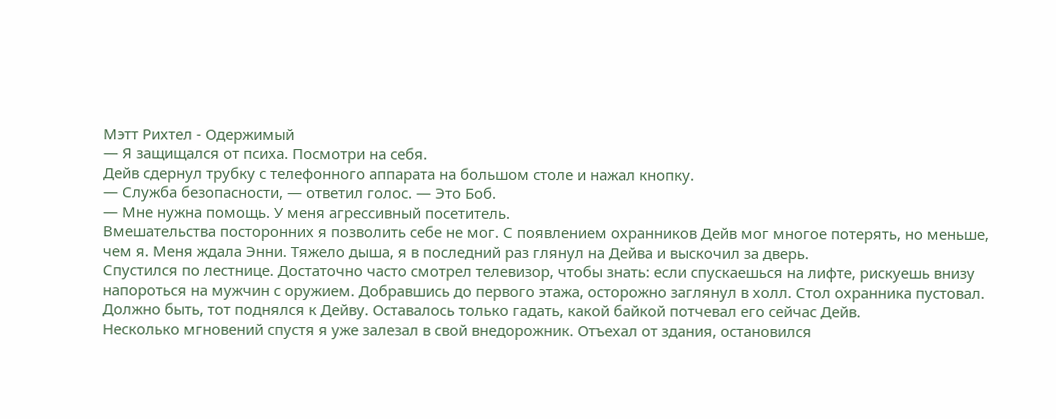Мэтт Рихтел - Одержимый
— Я защищался от психа. Посмотри на себя.
Дейв сдернул трубку с телефонного аппарата на большом столе и нажал кнопку.
— Служба безопасности, — ответил голос. — Это Боб.
— Мне нужна помощь. У меня агрессивный посетитель.
Вмешательства посторонних я позволить себе не мог. С появлением охранников Дейв мог многое потерять, но меньше, чем я. Меня ждала Энни. Тяжело дыша, я в последний раз глянул на Дейва и выскочил за дверь.
Спустился по лестнице. Достаточно часто смотрел телевизор, чтобы знать: если спускаешься на лифте, рискуешь внизу напороться на мужчин с оружием. Добравшись до первого этажа, осторожно заглянул в холл. Стол охранника пустовал. Должно быть, тот поднялся к Дейву. Оставалось только гадать, какой байкой потчевал его сейчас Дейв.
Несколько мгновений спустя я уже залезал в свой внедорожник. Отъехал от здания, остановился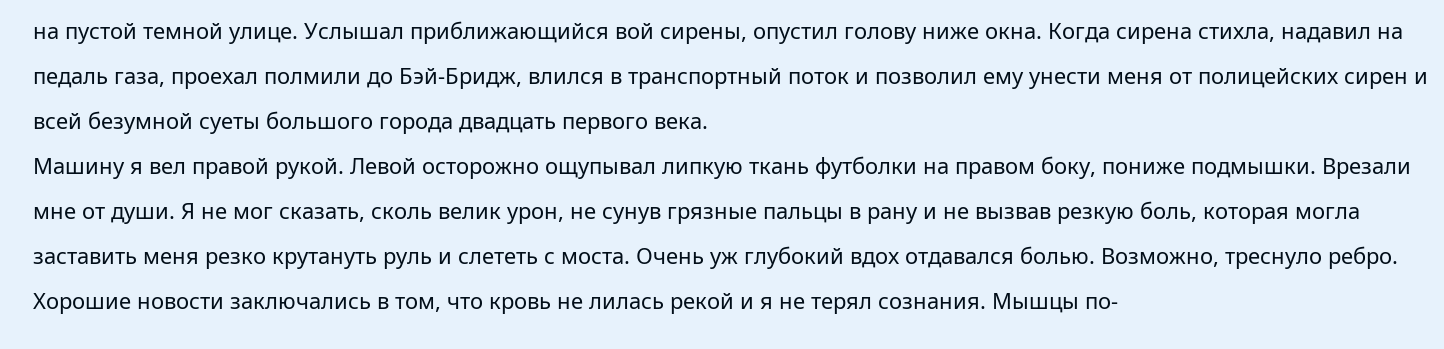на пустой темной улице. Услышал приближающийся вой сирены, опустил голову ниже окна. Когда сирена стихла, надавил на педаль газа, проехал полмили до Бэй-Бридж, влился в транспортный поток и позволил ему унести меня от полицейских сирен и всей безумной суеты большого города двадцать первого века.
Машину я вел правой рукой. Левой осторожно ощупывал липкую ткань футболки на правом боку, пониже подмышки. Врезали мне от души. Я не мог сказать, сколь велик урон, не сунув грязные пальцы в рану и не вызвав резкую боль, которая могла заставить меня резко крутануть руль и слететь с моста. Очень уж глубокий вдох отдавался болью. Возможно, треснуло ребро.
Хорошие новости заключались в том, что кровь не лилась рекой и я не терял сознания. Мышцы по-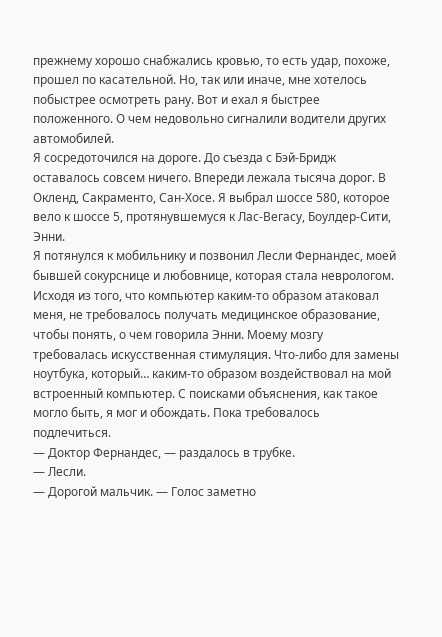прежнему хорошо снабжались кровью, то есть удар, похоже, прошел по касательной. Но, так или иначе, мне хотелось побыстрее осмотреть рану. Вот и ехал я быстрее положенного. О чем недовольно сигналили водители других автомобилей.
Я сосредоточился на дороге. До съезда с Бэй-Бридж оставалось совсем ничего. Впереди лежала тысяча дорог. В Окленд, Сакраменто, Сан-Хосе. Я выбрал шоссе 580, которое вело к шоссе 5, протянувшемуся к Лас-Вегасу, Боулдер-Сити, Энни.
Я потянулся к мобильнику и позвонил Лесли Фернандес, моей бывшей сокурснице и любовнице, которая стала неврологом.
Исходя из того, что компьютер каким-то образом атаковал меня, не требовалось получать медицинское образование, чтобы понять, о чем говорила Энни. Моему мозгу требовалась искусственная стимуляция. Что-либо для замены ноутбука, который… каким-то образом воздействовал на мой встроенный компьютер. С поисками объяснения, как такое могло быть, я мог и обождать. Пока требовалось подлечиться.
— Доктор Фернандес, — раздалось в трубке.
— Лесли.
— Дорогой мальчик. — Голос заметно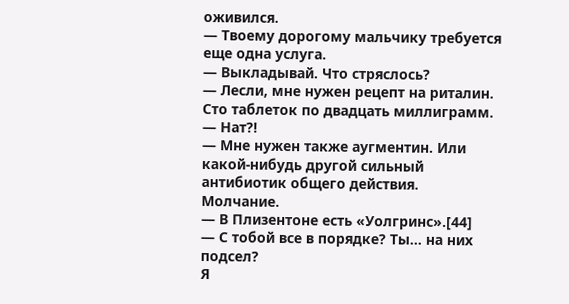оживился.
— Твоему дорогому мальчику требуется еще одна услуга.
— Выкладывай. Что стряслось?
— Лесли, мне нужен рецепт на риталин. Сто таблеток по двадцать миллиграмм.
— Нат?!
— Мне нужен также аугментин. Или какой-нибудь другой сильный антибиотик общего действия.
Молчание.
— В Плизентоне есть «Уолгринс».[44]
— С тобой все в порядке? Ты… на них подсел?
Я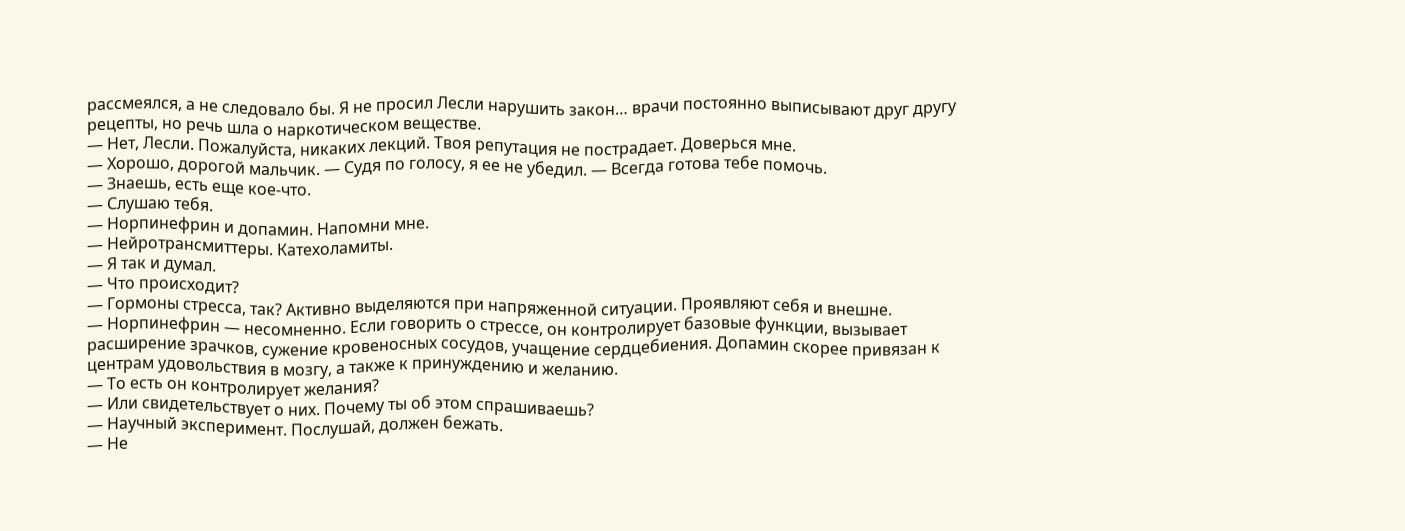рассмеялся, а не следовало бы. Я не просил Лесли нарушить закон… врачи постоянно выписывают друг другу рецепты, но речь шла о наркотическом веществе.
— Нет, Лесли. Пожалуйста, никаких лекций. Твоя репутация не пострадает. Доверься мне.
— Хорошо, дорогой мальчик. — Судя по голосу, я ее не убедил. — Всегда готова тебе помочь.
— Знаешь, есть еще кое-что.
— Слушаю тебя.
— Норпинефрин и допамин. Напомни мне.
— Нейротрансмиттеры. Катехоламиты.
— Я так и думал.
— Что происходит?
— Гормоны стресса, так? Активно выделяются при напряженной ситуации. Проявляют себя и внешне.
— Норпинефрин — несомненно. Если говорить о стрессе, он контролирует базовые функции, вызывает расширение зрачков, сужение кровеносных сосудов, учащение сердцебиения. Допамин скорее привязан к центрам удовольствия в мозгу, а также к принуждению и желанию.
— То есть он контролирует желания?
— Или свидетельствует о них. Почему ты об этом спрашиваешь?
— Научный эксперимент. Послушай, должен бежать.
— Не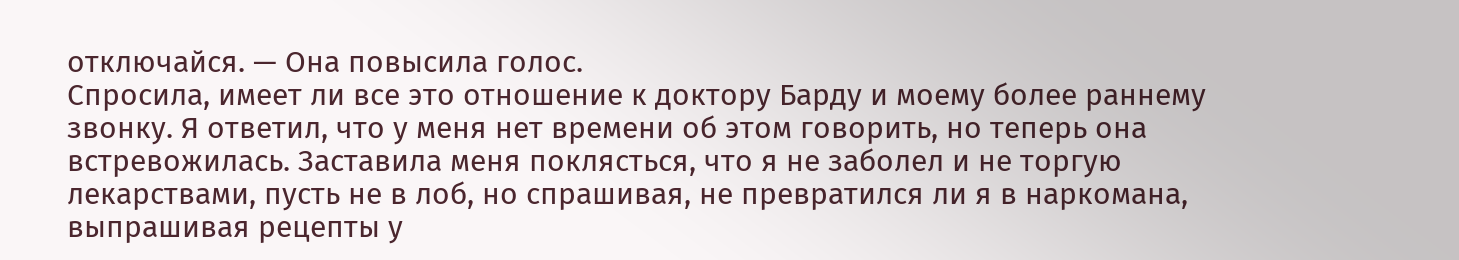отключайся. — Она повысила голос.
Спросила, имеет ли все это отношение к доктору Барду и моему более раннему звонку. Я ответил, что у меня нет времени об этом говорить, но теперь она встревожилась. Заставила меня поклясться, что я не заболел и не торгую лекарствами, пусть не в лоб, но спрашивая, не превратился ли я в наркомана, выпрашивая рецепты у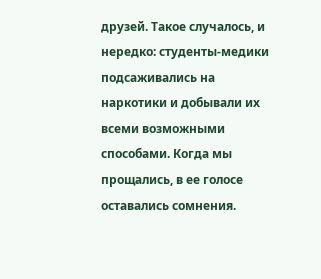друзей. Такое случалось, и нередко: студенты-медики подсаживались на наркотики и добывали их всеми возможными способами. Когда мы прощались, в ее голосе оставались сомнения.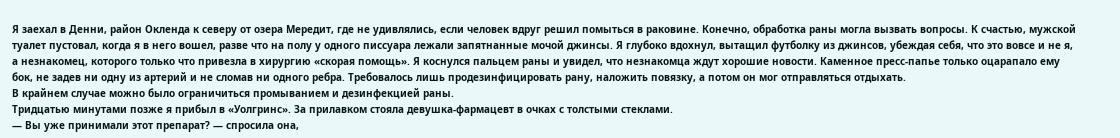Я заехал в Денни, район Окленда к северу от озера Мередит, где не удивлялись, если человек вдруг решил помыться в раковине. Конечно, обработка раны могла вызвать вопросы. К счастью, мужской туалет пустовал, когда я в него вошел, разве что на полу у одного писсуара лежали запятнанные мочой джинсы. Я глубоко вдохнул, вытащил футболку из джинсов, убеждая себя, что это вовсе и не я, а незнакомец, которого только что привезла в хирургию «скорая помощь». Я коснулся пальцем раны и увидел, что незнакомца ждут хорошие новости. Каменное пресс-папье только оцарапало ему бок, не задев ни одну из артерий и не сломав ни одного ребра. Требовалось лишь продезинфицировать рану, наложить повязку, а потом он мог отправляться отдыхать.
В крайнем случае можно было ограничиться промыванием и дезинфекцией раны.
Тридцатью минутами позже я прибыл в «Уолгринс». За прилавком стояла девушка-фармацевт в очках с толстыми стеклами.
— Вы уже принимали этот препарат? — спросила она,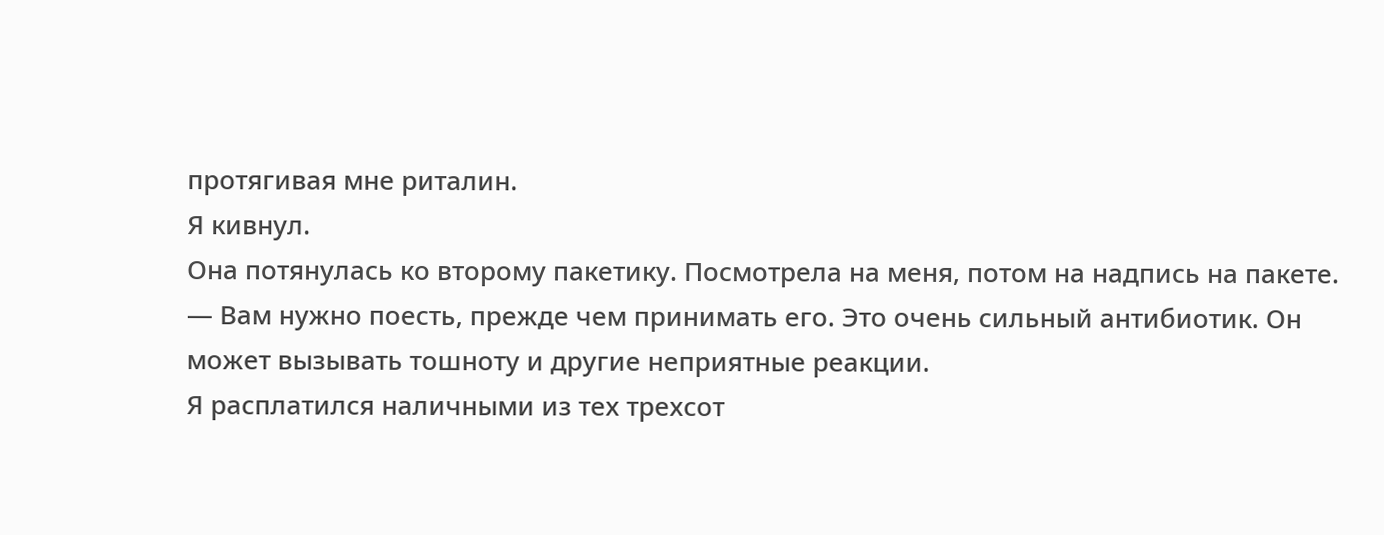протягивая мне риталин.
Я кивнул.
Она потянулась ко второму пакетику. Посмотрела на меня, потом на надпись на пакете.
— Вам нужно поесть, прежде чем принимать его. Это очень сильный антибиотик. Он может вызывать тошноту и другие неприятные реакции.
Я расплатился наличными из тех трехсот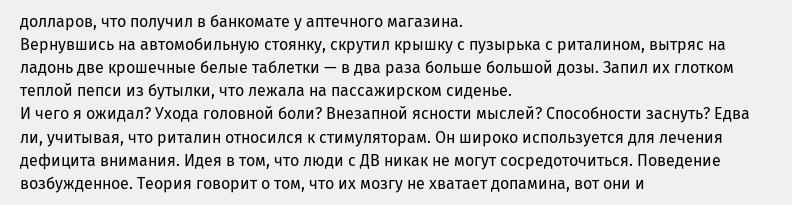долларов, что получил в банкомате у аптечного магазина.
Вернувшись на автомобильную стоянку, скрутил крышку с пузырька с риталином, вытряс на ладонь две крошечные белые таблетки — в два раза больше большой дозы. Запил их глотком теплой пепси из бутылки, что лежала на пассажирском сиденье.
И чего я ожидал? Ухода головной боли? Внезапной ясности мыслей? Способности заснуть? Едва ли, учитывая, что риталин относился к стимуляторам. Он широко используется для лечения дефицита внимания. Идея в том, что люди с ДВ никак не могут сосредоточиться. Поведение возбужденное. Теория говорит о том, что их мозгу не хватает допамина, вот они и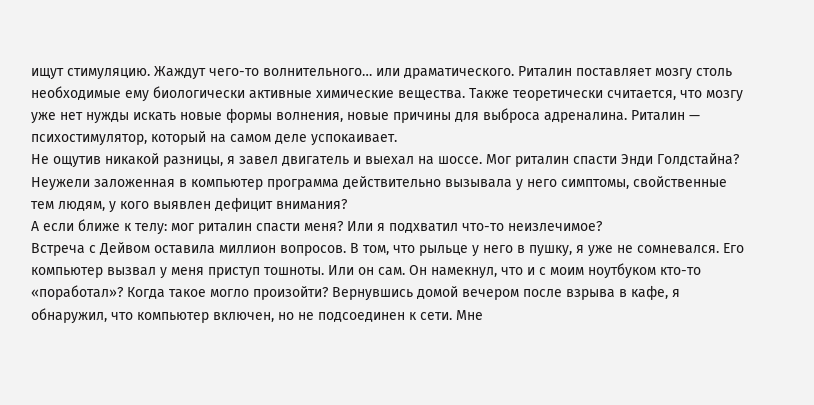ищут стимуляцию. Жаждут чего-то волнительного… или драматического. Риталин поставляет мозгу столь необходимые ему биологически активные химические вещества. Также теоретически считается, что мозгу уже нет нужды искать новые формы волнения, новые причины для выброса адреналина. Риталин — психостимулятор, который на самом деле успокаивает.
Не ощутив никакой разницы, я завел двигатель и выехал на шоссе. Мог риталин спасти Энди Голдстайна? Неужели заложенная в компьютер программа действительно вызывала у него симптомы, свойственные тем людям, у кого выявлен дефицит внимания?
А если ближе к телу: мог риталин спасти меня? Или я подхватил что-то неизлечимое?
Встреча с Дейвом оставила миллион вопросов. В том, что рыльце у него в пушку, я уже не сомневался. Его компьютер вызвал у меня приступ тошноты. Или он сам. Он намекнул, что и с моим ноутбуком кто-то «поработал»? Когда такое могло произойти? Вернувшись домой вечером после взрыва в кафе, я обнаружил, что компьютер включен, но не подсоединен к сети. Мне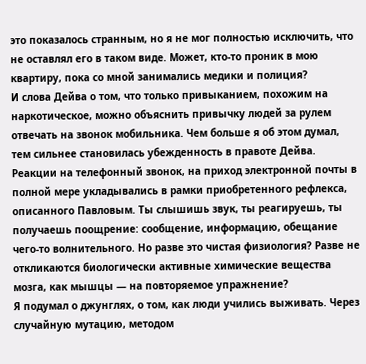это показалось странным, но я не мог полностью исключить, что не оставлял его в таком виде. Может, кто-то проник в мою квартиру, пока со мной занимались медики и полиция?
И слова Дейва о том, что только привыканием, похожим на наркотическое, можно объяснить привычку людей за рулем отвечать на звонок мобильника. Чем больше я об этом думал, тем сильнее становилась убежденность в правоте Дейва. Реакции на телефонный звонок, на приход электронной почты в полной мере укладывались в рамки приобретенного рефлекса, описанного Павловым. Ты слышишь звук, ты реагируешь, ты получаешь поощрение: сообщение, информацию, обещание чего-то волнительного. Но разве это чистая физиология? Разве не откликаются биологически активные химические вещества мозга, как мышцы — на повторяемое упражнение?
Я подумал о джунглях, о том, как люди учились выживать. Через случайную мутацию, методом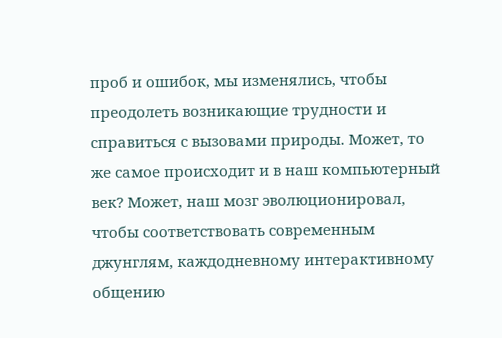проб и ошибок, мы изменялись, чтобы преодолеть возникающие трудности и справиться с вызовами природы. Может, то же самое происходит и в наш компьютерный век? Может, наш мозг эволюционировал, чтобы соответствовать современным джунглям, каждодневному интерактивному общению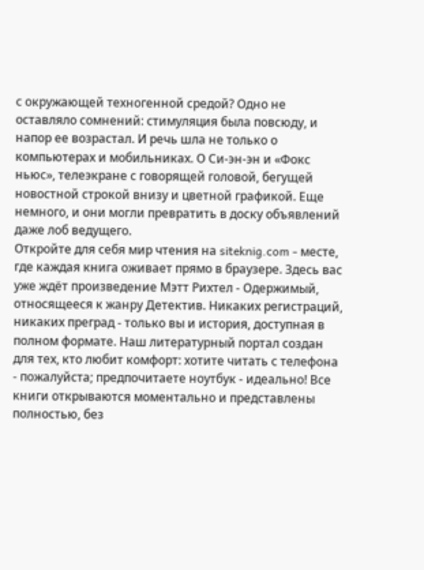с окружающей техногенной средой? Одно не оставляло сомнений: стимуляция была повсюду, и напор ее возрастал. И речь шла не только о компьютерах и мобильниках. О Си-эн-эн и «Фокс ньюс», телеэкране с говорящей головой, бегущей новостной строкой внизу и цветной графикой. Еще немного, и они могли превратить в доску объявлений даже лоб ведущего.
Откройте для себя мир чтения на siteknig.com - месте, где каждая книга оживает прямо в браузере. Здесь вас уже ждёт произведение Мэтт Рихтел - Одержимый, относящееся к жанру Детектив. Никаких регистраций, никаких преград - только вы и история, доступная в полном формате. Наш литературный портал создан для тех, кто любит комфорт: хотите читать с телефона - пожалуйста; предпочитаете ноутбук - идеально! Все книги открываются моментально и представлены полностью, без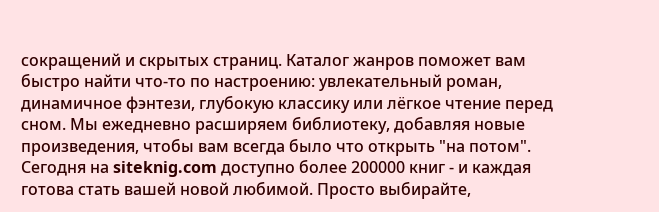сокращений и скрытых страниц. Каталог жанров поможет вам быстро найти что-то по настроению: увлекательный роман, динамичное фэнтези, глубокую классику или лёгкое чтение перед сном. Мы ежедневно расширяем библиотеку, добавляя новые произведения, чтобы вам всегда было что открыть "на потом". Сегодня на siteknig.com доступно более 200000 книг - и каждая готова стать вашей новой любимой. Просто выбирайте,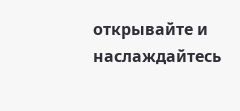открывайте и наслаждайтесь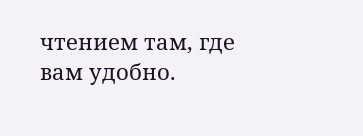чтением там, где вам удобно.